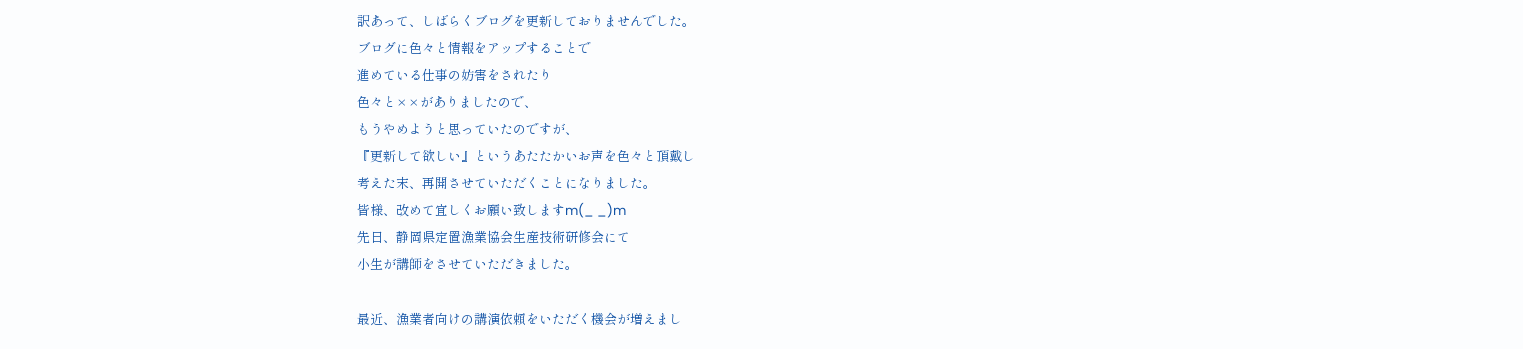訳あって、しばらくブログを更新しておりませんでした。
ブログに色々と情報をアップすることで
進めている仕事の妨害をされたり
色々と××がありましたので、
もうやめようと思っていたのですが、
『更新して欲しい』というあたたかいお声を色々と頂戴し
考えた末、再開させていただくことになりました。
皆様、改めて宜しくお願い致しますm(_ _)m
先日、静岡県定置漁業協会生産技術研修会にて
小生が講師をさせていただきました。

最近、漁業者向けの講演依頼をいただく機会が増えまし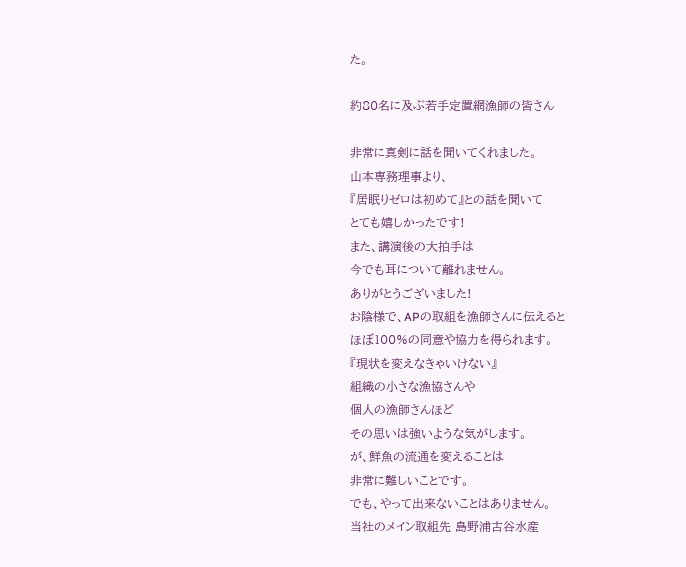た。

約80名に及ぶ若手定置網漁師の皆さん

非常に真剣に話を聞いてくれました。
山本専務理事より、
『居眠りゼロは初めて』との話を聞いて
とても嬉しかったです!
また、講演後の大拍手は
今でも耳について離れません。
ありがとうございました!
お陰様で、APの取組を漁師さんに伝えると
ほぼ100%の同意や協力を得られます。
『現状を変えなきゃいけない』
組織の小さな漁協さんや
個人の漁師さんほど
その思いは強いような気がします。
が、鮮魚の流通を変えることは
非常に難しいことです。
でも、やって出来ないことはありません。
当社のメイン取組先 島野浦古谷水産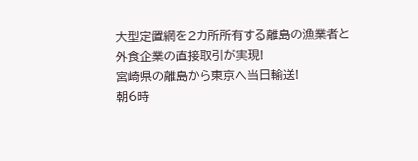大型定置網を2カ所所有する離島の漁業者と
外食企業の直接取引が実現!
宮崎県の離島から東京へ当日輸送!
朝6時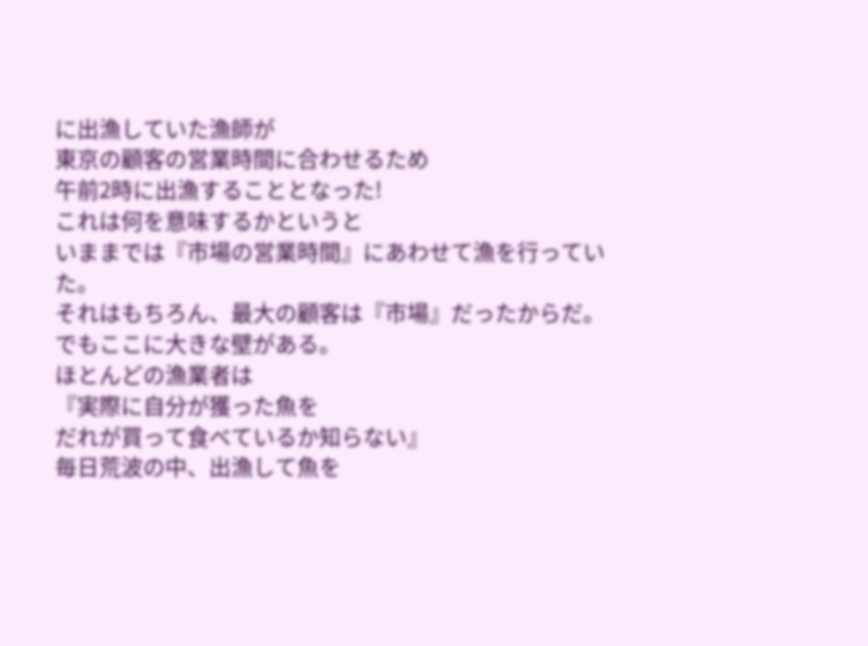に出漁していた漁師が
東京の顧客の営業時間に合わせるため
午前2時に出漁することとなった!
これは何を意味するかというと
いままでは『市場の営業時間』にあわせて漁を行っていた。
それはもちろん、最大の顧客は『市場』だったからだ。
でもここに大きな壁がある。
ほとんどの漁業者は
『実際に自分が獲った魚を
だれが買って食べているか知らない』
毎日荒波の中、出漁して魚を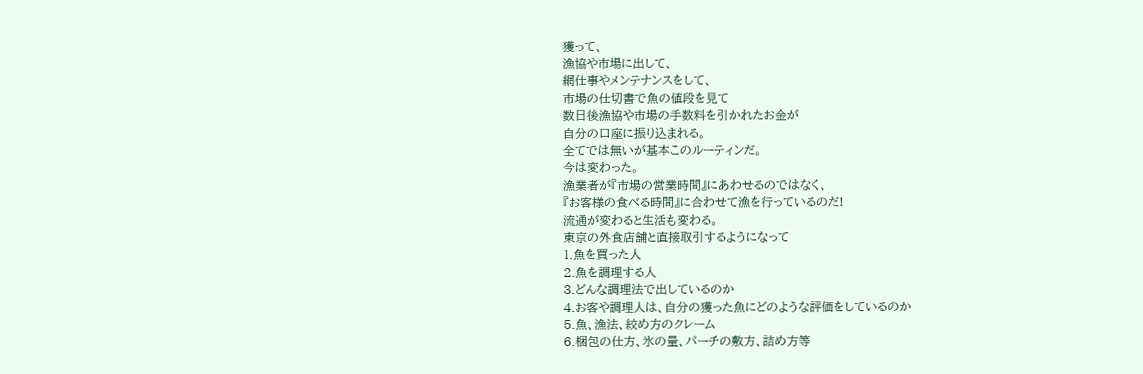獲って、
漁協や市場に出して、
網仕事やメンテナンスをして、
市場の仕切書で魚の値段を見て
数日後漁協や市場の手数料を引かれたお金が
自分の口座に振り込まれる。
全てでは無いが基本このルーティンだ。
今は変わった。
漁業者が『市場の営業時間』にあわせるのではなく、
『お客様の食べる時間』に合わせて漁を行っているのだ!
流通が変わると生活も変わる。
東京の外食店舗と直接取引するようになって
1.魚を買った人
2.魚を調理する人
3.どんな調理法で出しているのか
4.お客や調理人は、自分の獲った魚にどのような評価をしているのか
5.魚、漁法、絞め方のクレーム
6.梱包の仕方、氷の量、パーチの敷方、詰め方等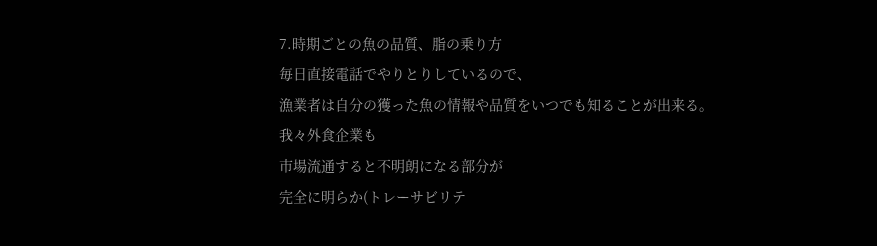7.時期ごとの魚の品質、脂の乗り方
毎日直接電話でやりとりしているので、
漁業者は自分の獲った魚の情報や品質をいつでも知ることが出来る。
我々外食企業も
市場流通すると不明朗になる部分が
完全に明らか(トレーサビリテ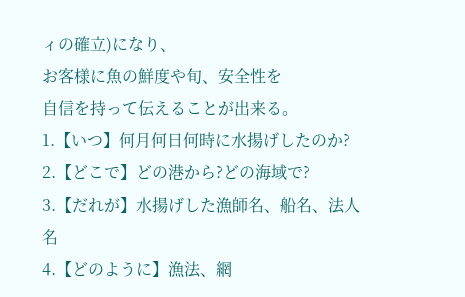ィの確立)になり、
お客様に魚の鮮度や旬、安全性を
自信を持って伝えることが出来る。
1.【いつ】何月何日何時に水揚げしたのか?
2.【どこで】どの港から?どの海域で?
3.【だれが】水揚げした漁師名、船名、法人名
4.【どのように】漁法、網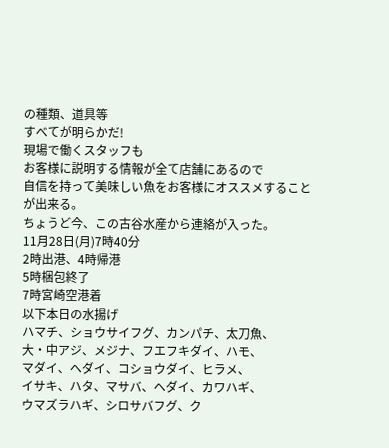の種類、道具等
すべてが明らかだ!
現場で働くスタッフも
お客様に説明する情報が全て店舗にあるので
自信を持って美味しい魚をお客様にオススメすることが出来る。
ちょうど今、この古谷水産から連絡が入った。
11月28日(月)7時40分
2時出港、4時帰港
5時梱包終了
7時宮崎空港着
以下本日の水揚げ
ハマチ、ショウサイフグ、カンパチ、太刀魚、
大・中アジ、メジナ、フエフキダイ、ハモ、
マダイ、ヘダイ、コショウダイ、ヒラメ、
イサキ、ハタ、マサバ、ヘダイ、カワハギ、
ウマズラハギ、シロサバフグ、ク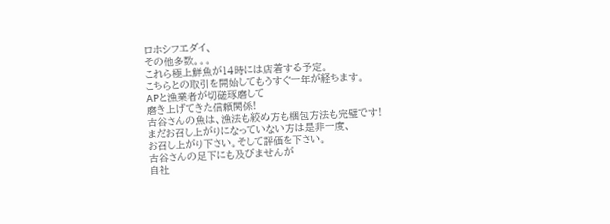ロホシフエダイ、
その他多数。。。
これら極上鮮魚が14時には店着する予定。
こちらとの取引を開始してもうすぐ一年が経ちます。
APと漁業者が切磋琢磨して
磨き上げてきた信頼関係!
古谷さんの魚は、漁法も絞め方も梱包方法も完璧です!
まだお召し上がりになっていない方は是非一度、
お召し上がり下さい。そして評価を下さい。
古谷さんの足下にも及びませんが
自社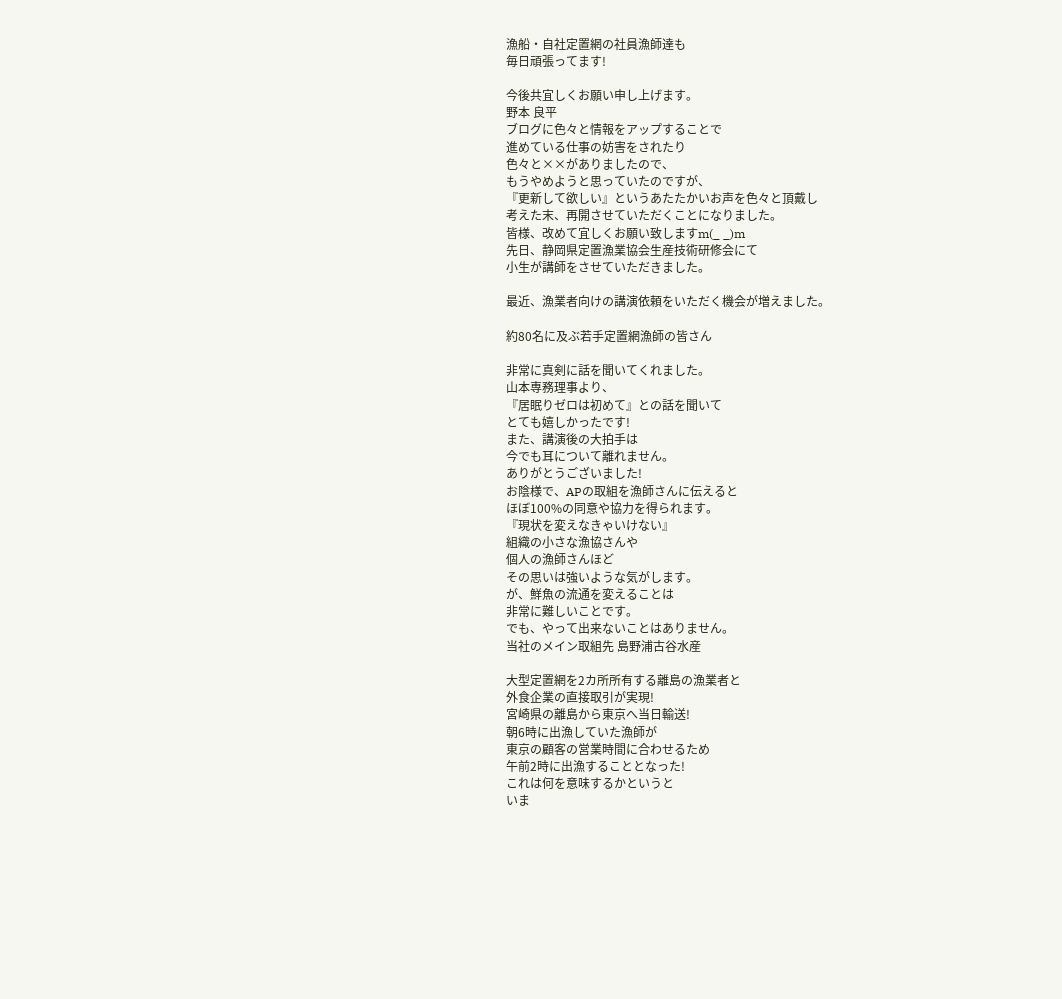漁船・自社定置網の社員漁師達も
毎日頑張ってます!

今後共宜しくお願い申し上げます。
野本 良平
ブログに色々と情報をアップすることで
進めている仕事の妨害をされたり
色々と××がありましたので、
もうやめようと思っていたのですが、
『更新して欲しい』というあたたかいお声を色々と頂戴し
考えた末、再開させていただくことになりました。
皆様、改めて宜しくお願い致しますm(_ _)m
先日、静岡県定置漁業協会生産技術研修会にて
小生が講師をさせていただきました。

最近、漁業者向けの講演依頼をいただく機会が増えました。

約80名に及ぶ若手定置網漁師の皆さん

非常に真剣に話を聞いてくれました。
山本専務理事より、
『居眠りゼロは初めて』との話を聞いて
とても嬉しかったです!
また、講演後の大拍手は
今でも耳について離れません。
ありがとうございました!
お陰様で、APの取組を漁師さんに伝えると
ほぼ100%の同意や協力を得られます。
『現状を変えなきゃいけない』
組織の小さな漁協さんや
個人の漁師さんほど
その思いは強いような気がします。
が、鮮魚の流通を変えることは
非常に難しいことです。
でも、やって出来ないことはありません。
当社のメイン取組先 島野浦古谷水産

大型定置網を2カ所所有する離島の漁業者と
外食企業の直接取引が実現!
宮崎県の離島から東京へ当日輸送!
朝6時に出漁していた漁師が
東京の顧客の営業時間に合わせるため
午前2時に出漁することとなった!
これは何を意味するかというと
いま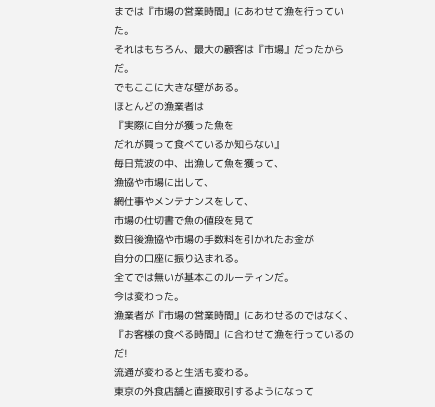までは『市場の営業時間』にあわせて漁を行っていた。
それはもちろん、最大の顧客は『市場』だったからだ。
でもここに大きな壁がある。
ほとんどの漁業者は
『実際に自分が獲った魚を
だれが買って食べているか知らない』
毎日荒波の中、出漁して魚を獲って、
漁協や市場に出して、
網仕事やメンテナンスをして、
市場の仕切書で魚の値段を見て
数日後漁協や市場の手数料を引かれたお金が
自分の口座に振り込まれる。
全てでは無いが基本このルーティンだ。
今は変わった。
漁業者が『市場の営業時間』にあわせるのではなく、
『お客様の食べる時間』に合わせて漁を行っているのだ!
流通が変わると生活も変わる。
東京の外食店舗と直接取引するようになって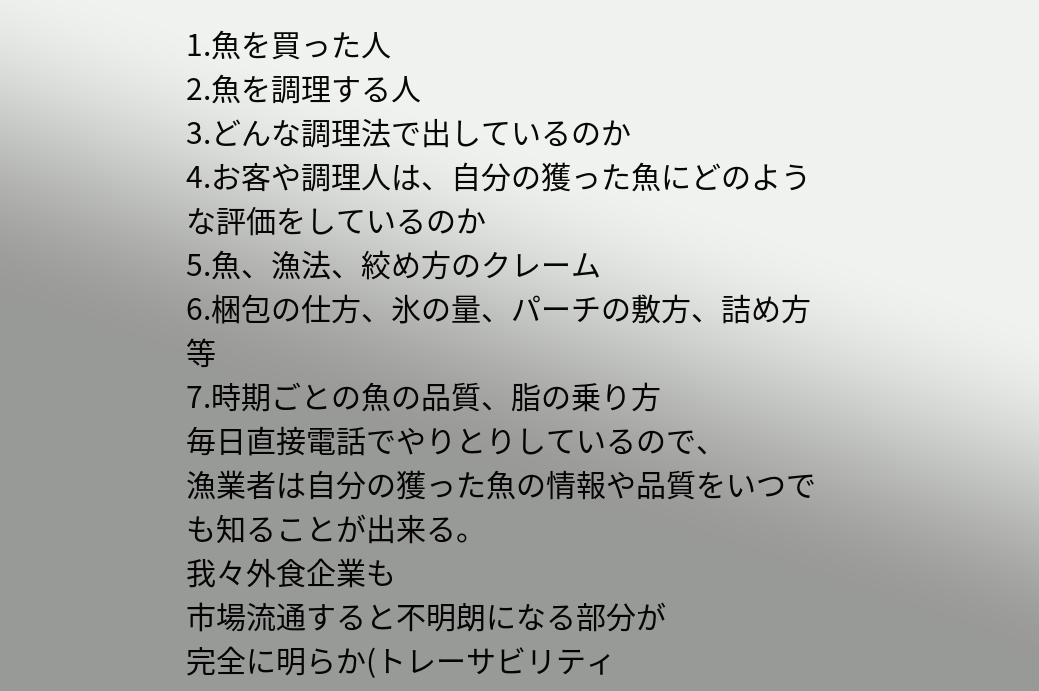1.魚を買った人
2.魚を調理する人
3.どんな調理法で出しているのか
4.お客や調理人は、自分の獲った魚にどのような評価をしているのか
5.魚、漁法、絞め方のクレーム
6.梱包の仕方、氷の量、パーチの敷方、詰め方等
7.時期ごとの魚の品質、脂の乗り方
毎日直接電話でやりとりしているので、
漁業者は自分の獲った魚の情報や品質をいつでも知ることが出来る。
我々外食企業も
市場流通すると不明朗になる部分が
完全に明らか(トレーサビリティ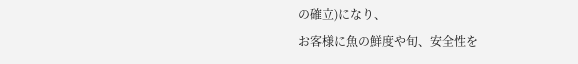の確立)になり、
お客様に魚の鮮度や旬、安全性を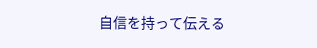自信を持って伝える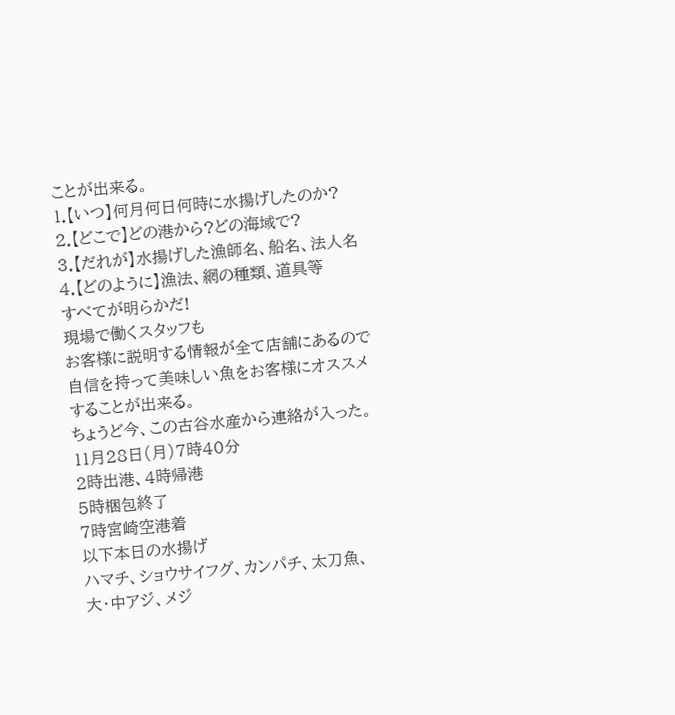ことが出来る。
1.【いつ】何月何日何時に水揚げしたのか?
2.【どこで】どの港から?どの海域で?
3.【だれが】水揚げした漁師名、船名、法人名
4.【どのように】漁法、網の種類、道具等
すべてが明らかだ!
現場で働くスタッフも
お客様に説明する情報が全て店舗にあるので
自信を持って美味しい魚をお客様にオススメすることが出来る。
ちょうど今、この古谷水産から連絡が入った。
11月28日(月)7時40分
2時出港、4時帰港
5時梱包終了
7時宮崎空港着
以下本日の水揚げ
ハマチ、ショウサイフグ、カンパチ、太刀魚、
大・中アジ、メジ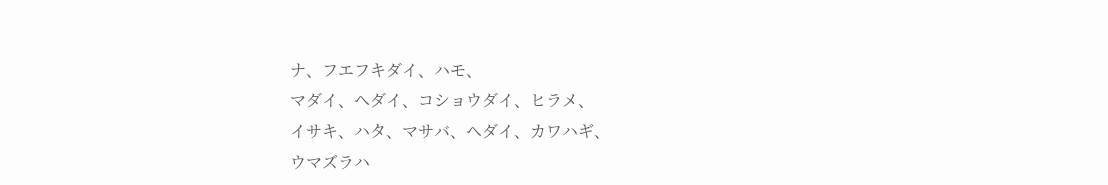ナ、フエフキダイ、ハモ、
マダイ、ヘダイ、コショウダイ、ヒラメ、
イサキ、ハタ、マサバ、ヘダイ、カワハギ、
ウマズラハ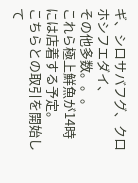ギ、シロサバフグ、クロホシフエダイ、
その他多数。。。
これら極上鮮魚が14時には店着する予定。
こちらとの取引を開始して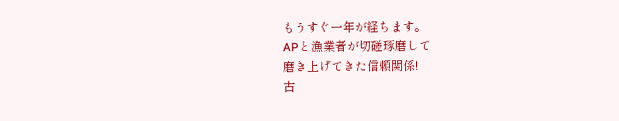もうすぐ一年が経ちます。
APと漁業者が切磋琢磨して
磨き上げてきた信頼関係!
古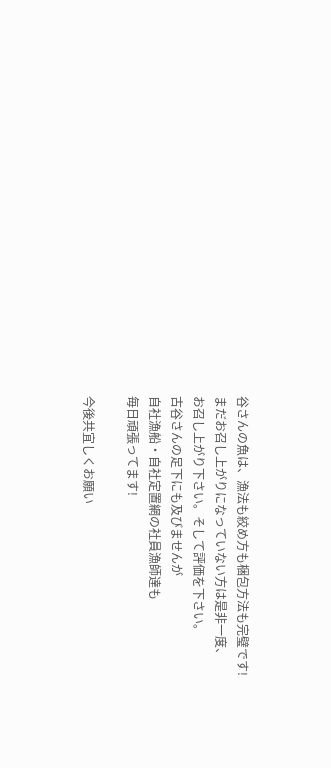谷さんの魚は、漁法も絞め方も梱包方法も完璧です!
まだお召し上がりになっていない方は是非一度、
お召し上がり下さい。そして評価を下さい。
古谷さんの足下にも及びませんが
自社漁船・自社定置網の社員漁師達も
毎日頑張ってます!

今後共宜しくお願い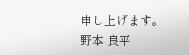申し上げます。
野本 良平